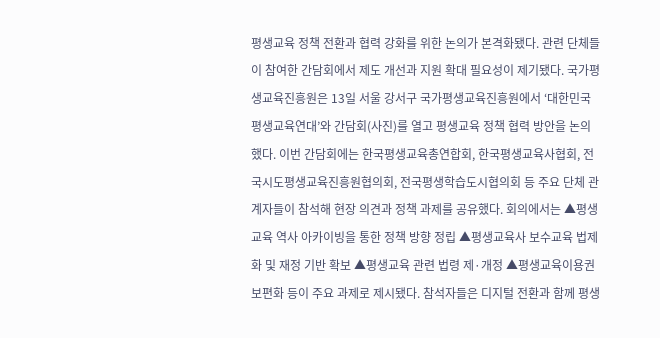평생교육 정책 전환과 협력 강화를 위한 논의가 본격화됐다. 관련 단체들이 참여한 간담회에서 제도 개선과 지원 확대 필요성이 제기됐다. 국가평생교육진흥원은 13일 서울 강서구 국가평생교육진흥원에서 ‘대한민국평생교육연대’와 간담회(사진)를 열고 평생교육 정책 협력 방안을 논의했다. 이번 간담회에는 한국평생교육총연합회, 한국평생교육사협회, 전국시도평생교육진흥원협의회, 전국평생학습도시협의회 등 주요 단체 관계자들이 참석해 현장 의견과 정책 과제를 공유했다. 회의에서는 ▲평생교육 역사 아카이빙을 통한 정책 방향 정립 ▲평생교육사 보수교육 법제화 및 재정 기반 확보 ▲평생교육 관련 법령 제·개정 ▲평생교육이용권 보편화 등이 주요 과제로 제시됐다. 참석자들은 디지털 전환과 함께 평생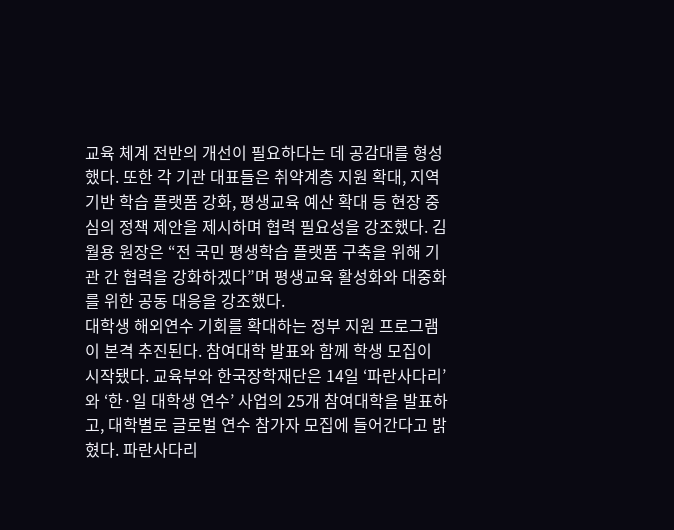교육 체계 전반의 개선이 필요하다는 데 공감대를 형성했다. 또한 각 기관 대표들은 취약계층 지원 확대, 지역 기반 학습 플랫폼 강화, 평생교육 예산 확대 등 현장 중심의 정책 제안을 제시하며 협력 필요성을 강조했다. 김월용 원장은 “전 국민 평생학습 플랫폼 구축을 위해 기관 간 협력을 강화하겠다”며 평생교육 활성화와 대중화를 위한 공동 대응을 강조했다.
대학생 해외연수 기회를 확대하는 정부 지원 프로그램이 본격 추진된다. 참여대학 발표와 함께 학생 모집이 시작됐다. 교육부와 한국장학재단은 14일 ‘파란사다리’와 ‘한·일 대학생 연수’ 사업의 25개 참여대학을 발표하고, 대학별로 글로벌 연수 참가자 모집에 들어간다고 밝혔다. 파란사다리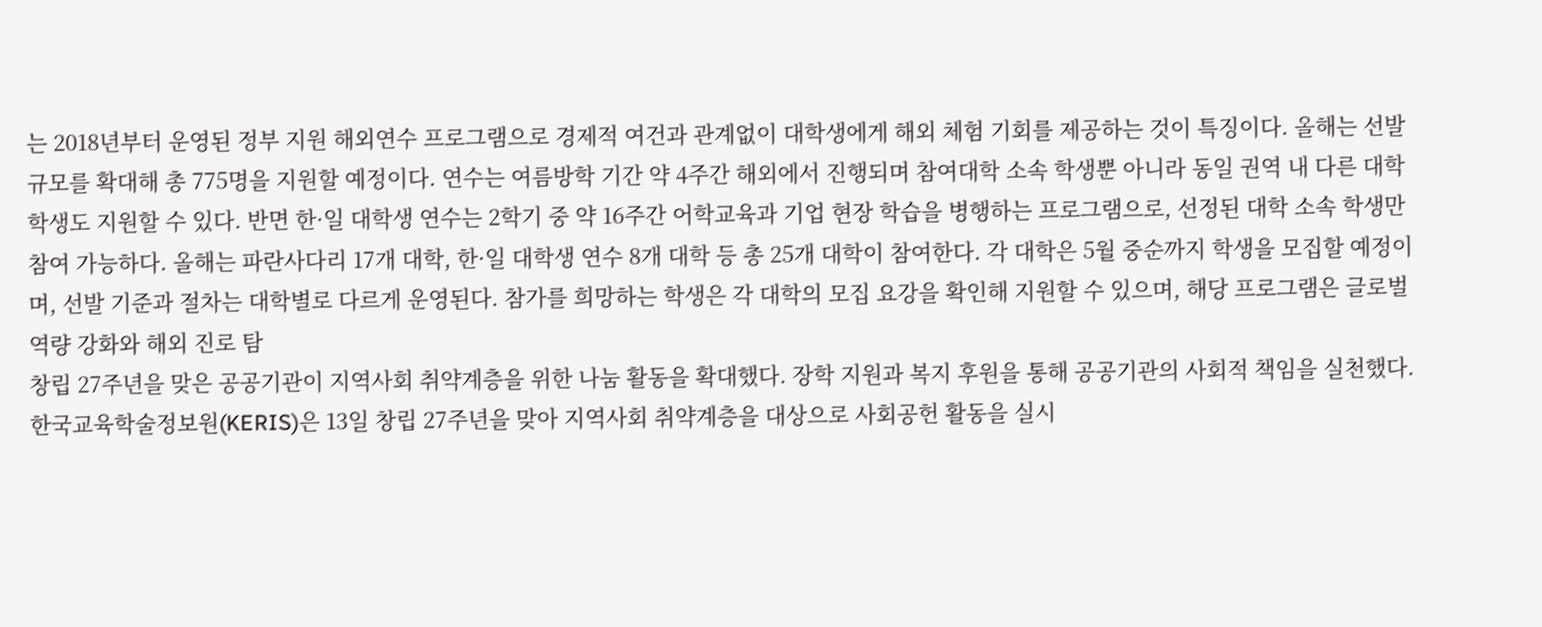는 2018년부터 운영된 정부 지원 해외연수 프로그램으로 경제적 여건과 관계없이 대학생에게 해외 체험 기회를 제공하는 것이 특징이다. 올해는 선발 규모를 확대해 총 775명을 지원할 예정이다. 연수는 여름방학 기간 약 4주간 해외에서 진행되며 참여대학 소속 학생뿐 아니라 동일 권역 내 다른 대학 학생도 지원할 수 있다. 반면 한·일 대학생 연수는 2학기 중 약 16주간 어학교육과 기업 현장 학습을 병행하는 프로그램으로, 선정된 대학 소속 학생만 참여 가능하다. 올해는 파란사다리 17개 대학, 한·일 대학생 연수 8개 대학 등 총 25개 대학이 참여한다. 각 대학은 5월 중순까지 학생을 모집할 예정이며, 선발 기준과 절차는 대학별로 다르게 운영된다. 참가를 희망하는 학생은 각 대학의 모집 요강을 확인해 지원할 수 있으며, 해당 프로그램은 글로벌 역량 강화와 해외 진로 탐
창립 27주년을 맞은 공공기관이 지역사회 취약계층을 위한 나눔 활동을 확대했다. 장학 지원과 복지 후원을 통해 공공기관의 사회적 책임을 실천했다. 한국교육학술정보원(KERIS)은 13일 창립 27주년을 맞아 지역사회 취약계층을 대상으로 사회공헌 활동을 실시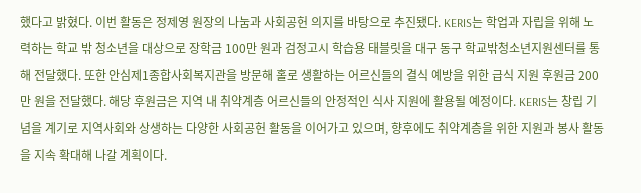했다고 밝혔다. 이번 활동은 정제영 원장의 나눔과 사회공헌 의지를 바탕으로 추진됐다. KERIS는 학업과 자립을 위해 노력하는 학교 밖 청소년을 대상으로 장학금 100만 원과 검정고시 학습용 태블릿을 대구 동구 학교밖청소년지원센터를 통해 전달했다. 또한 안심제1종합사회복지관을 방문해 홀로 생활하는 어르신들의 결식 예방을 위한 급식 지원 후원금 200만 원을 전달했다. 해당 후원금은 지역 내 취약계층 어르신들의 안정적인 식사 지원에 활용될 예정이다. KERIS는 창립 기념을 계기로 지역사회와 상생하는 다양한 사회공헌 활동을 이어가고 있으며, 향후에도 취약계층을 위한 지원과 봉사 활동을 지속 확대해 나갈 계획이다.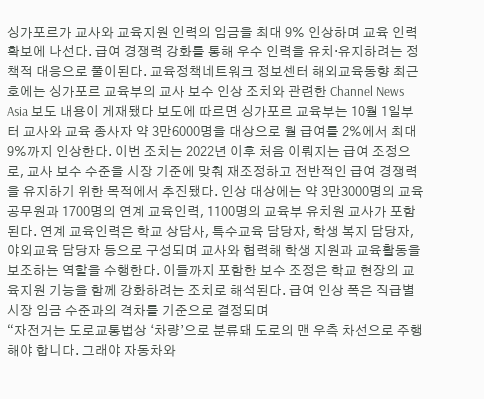싱가포르가 교사와 교육지원 인력의 임금을 최대 9% 인상하며 교육 인력 확보에 나선다. 급여 경쟁력 강화를 통해 우수 인력을 유치·유지하려는 정책적 대응으로 풀이된다. 교육정책네트워크 정보센터 해외교육동향 최근호에는 싱가포르 교육부의 교사 보수 인상 조치와 관련한 Channel News Asia 보도 내용이 게재됐다 보도에 따르면 싱가포르 교육부는 10월 1일부터 교사와 교육 종사자 약 3만6000명을 대상으로 월 급여를 2%에서 최대 9%까지 인상한다. 이번 조치는 2022년 이후 처음 이뤄지는 급여 조정으로, 교사 보수 수준을 시장 기준에 맞춰 재조정하고 전반적인 급여 경쟁력을 유지하기 위한 목적에서 추진됐다. 인상 대상에는 약 3만3000명의 교육공무원과 1700명의 연계 교육인력, 1100명의 교육부 유치원 교사가 포함된다. 연계 교육인력은 학교 상담사, 특수교육 담당자, 학생 복지 담당자, 야외교육 담당자 등으로 구성되며 교사와 협력해 학생 지원과 교육활동을 보조하는 역할을 수행한다. 이들까지 포함한 보수 조정은 학교 현장의 교육지원 기능을 함께 강화하려는 조치로 해석된다. 급여 인상 폭은 직급별 시장 임금 수준과의 격차를 기준으로 결정되며
“자전거는 도로교통법상 ‘차량’으로 분류돼 도로의 맨 우측 차선으로 주행해야 합니다. 그래야 자동차와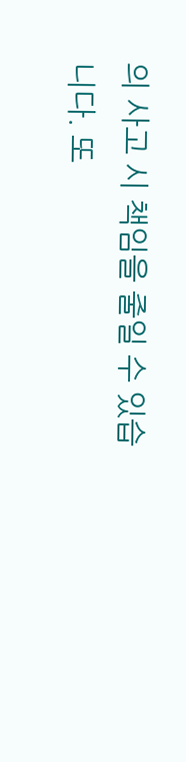의 사고 시 책임을 줄일 수 있습니다. 또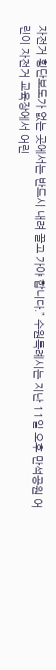자전거 횡단보도가 없는 곳에서는 반드시 내려 끌고 가야 합니다.” 수원특례시는 지난 11일 오후 만석공원 어린이 자전거 교육장에서 어린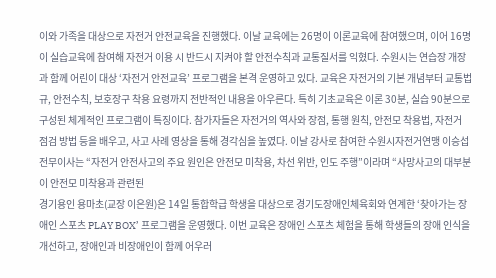이와 가족을 대상으로 자전거 안전교육을 진행했다. 이날 교육에는 26명이 이론교육에 참여했으며, 이어 16명이 실습교육에 참여해 자전거 이용 시 반드시 지켜야 할 안전수칙과 교통질서를 익혔다. 수원시는 연습장 개장과 함께 어린이 대상 ‘자전거 안전교육’ 프로그램을 본격 운영하고 있다. 교육은 자전거의 기본 개념부터 교통법규, 안전수칙, 보호장구 착용 요령까지 전반적인 내용을 아우른다. 특히 기초교육은 이론 30분, 실습 90분으로 구성된 체계적인 프로그램이 특징이다. 참가자들은 자전거의 역사와 장점, 통행 원칙, 안전모 착용법, 자전거 점검 방법 등을 배우고, 사고 사례 영상을 통해 경각심을 높였다. 이날 강사로 참여한 수원시자전거연맹 이승섭 전무이사는 “자전거 안전사고의 주요 원인은 안전모 미착용, 차선 위반, 인도 주행”이라며 “사망사고의 대부분이 안전모 미착용과 관련된
경기용인 용마초(교장 이은원)은 14일 통합학급 학생을 대상으로 경기도장애인체육회와 연계한 ‘찾아가는 장애인 스포츠 PLAY BOX’ 프로그램을 운영했다. 이번 교육은 장애인 스포츠 체험을 통해 학생들의 장애 인식을 개선하고, 장애인과 비장애인이 함께 어우러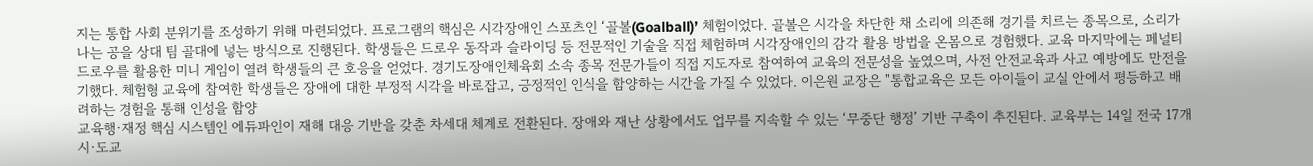지는 통합 사회 분위기를 조성하기 위해 마련되었다. 프로그램의 핵심은 시각장애인 스포츠인 ‘골볼(Goalball)’ 체험이었다. 골볼은 시각을 차단한 채 소리에 의존해 경기를 치르는 종목으로, 소리가 나는 공을 상대 팀 골대에 넣는 방식으로 진행된다. 학생들은 드로우 동작과 슬라이딩 등 전문적인 기술을 직접 체험하며 시각장애인의 감각 활용 방법을 온몸으로 경험했다. 교육 마지막에는 페널티 드로우를 활용한 미니 게임이 열려 학생들의 큰 호응을 얻었다. 경기도장애인체육회 소속 종목 전문가들이 직접 지도자로 참여하여 교육의 전문성을 높였으며, 사전 안전교육과 사고 예방에도 만전을 기했다. 체험형 교육에 참여한 학생들은 장애에 대한 부정적 시각을 바로잡고, 긍정적인 인식을 함양하는 시간을 가질 수 있었다. 이은원 교장은 "통합교육은 모든 아이들이 교실 안에서 평등하고 배려하는 경험을 통해 인성을 함양
교육행·재정 핵심 시스템인 에듀파인이 재해 대응 기반을 갖춘 차세대 체계로 전환된다. 장애와 재난 상황에서도 업무를 지속할 수 있는 ‘무중단 행정’ 기반 구축이 추진된다. 교육부는 14일 전국 17개 시·도교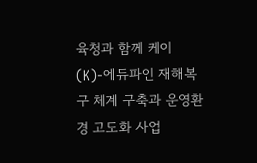육청과 함께 케이(K)-에듀파인 재해복구 체계 구축과 운영환경 고도화 사업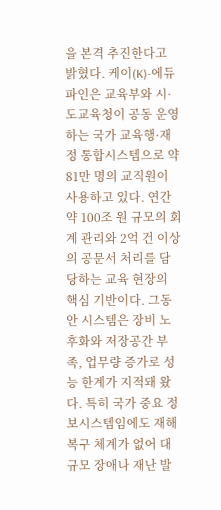을 본격 추진한다고 밝혔다. 케이(K)-에듀파인은 교육부와 시·도교육청이 공동 운영하는 국가 교육행·재정 통합시스템으로 약 81만 명의 교직원이 사용하고 있다. 연간 약 100조 원 규모의 회계 관리와 2억 건 이상의 공문서 처리를 담당하는 교육 현장의 핵심 기반이다. 그동안 시스템은 장비 노후화와 저장공간 부족, 업무량 증가로 성능 한계가 지적돼 왔다. 특히 국가 중요 정보시스템임에도 재해복구 체계가 없어 대규모 장애나 재난 발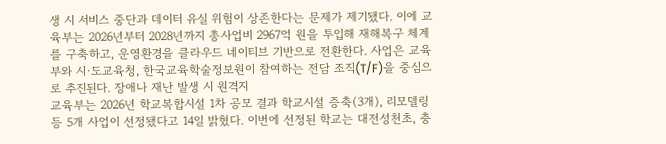생 시 서비스 중단과 데이터 유실 위험이 상존한다는 문제가 제기됐다. 이에 교육부는 2026년부터 2028년까지 총사업비 2967억 원을 투입해 재해복구 체계를 구축하고, 운영환경을 클라우드 네이티브 기반으로 전환한다. 사업은 교육부와 시·도교육청, 한국교육학술정보원이 참여하는 전담 조직(T/F)을 중심으로 추진된다. 장애나 재난 발생 시 원격지
교육부는 2026년 학교복합시설 1차 공모 결과 학교시설 증축(3개), 리모델링 등 5개 사업이 선정됐다고 14일 밝혔다. 이번에 선정된 학교는 대전성천초, 충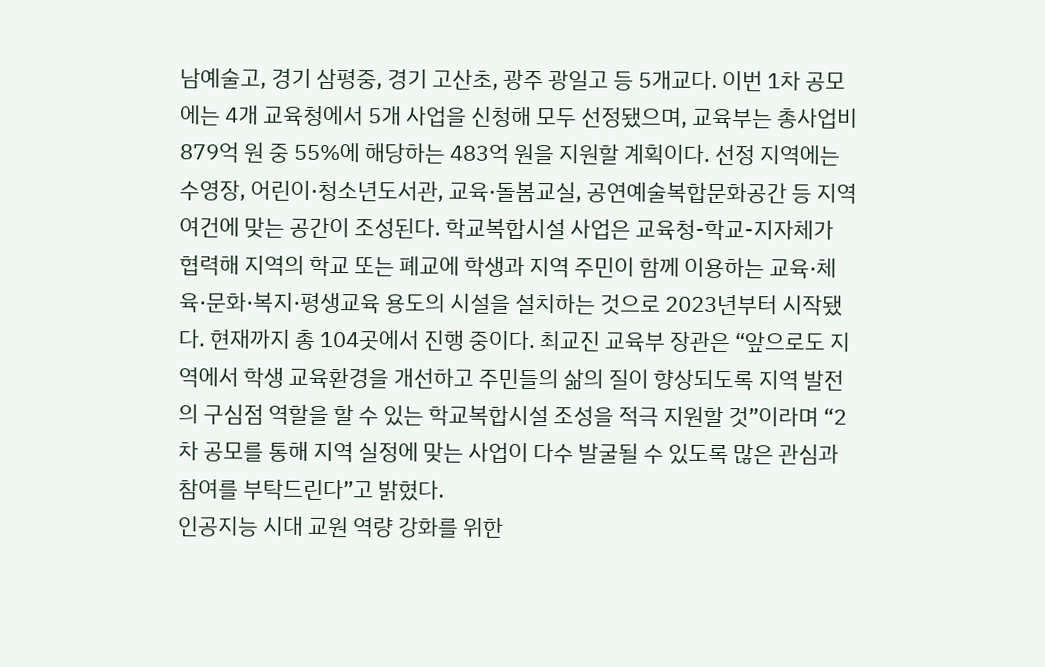남예술고, 경기 삼평중, 경기 고산초, 광주 광일고 등 5개교다. 이번 1차 공모에는 4개 교육청에서 5개 사업을 신청해 모두 선정됐으며, 교육부는 총사업비 879억 원 중 55%에 해당하는 483억 원을 지원할 계획이다. 선정 지역에는 수영장, 어린이·청소년도서관, 교육·돌봄교실, 공연예술복합문화공간 등 지역 여건에 맞는 공간이 조성된다. 학교복합시설 사업은 교육청-학교-지자체가 협력해 지역의 학교 또는 폐교에 학생과 지역 주민이 함께 이용하는 교육·체육·문화·복지·평생교육 용도의 시설을 설치하는 것으로 2023년부터 시작됐다. 현재까지 총 104곳에서 진행 중이다. 최교진 교육부 장관은 “앞으로도 지역에서 학생 교육환경을 개선하고 주민들의 삶의 질이 향상되도록 지역 발전의 구심점 역할을 할 수 있는 학교복합시설 조성을 적극 지원할 것”이라며 “2차 공모를 통해 지역 실정에 맞는 사업이 다수 발굴될 수 있도록 많은 관심과 참여를 부탁드린다”고 밝혔다.
인공지능 시대 교원 역량 강화를 위한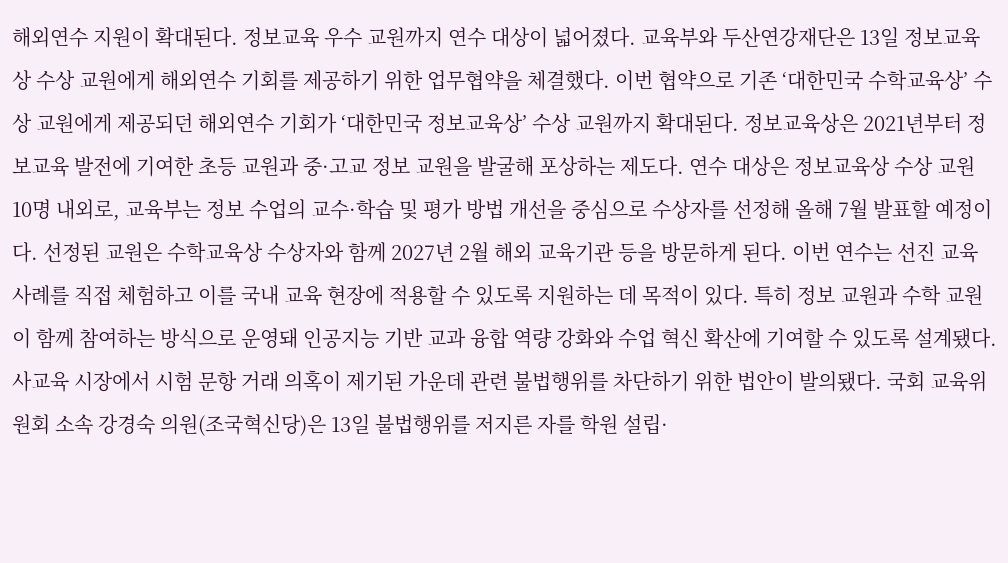해외연수 지원이 확대된다. 정보교육 우수 교원까지 연수 대상이 넓어졌다. 교육부와 두산연강재단은 13일 정보교육상 수상 교원에게 해외연수 기회를 제공하기 위한 업무협약을 체결했다. 이번 협약으로 기존 ‘대한민국 수학교육상’ 수상 교원에게 제공되던 해외연수 기회가 ‘대한민국 정보교육상’ 수상 교원까지 확대된다. 정보교육상은 2021년부터 정보교육 발전에 기여한 초등 교원과 중·고교 정보 교원을 발굴해 포상하는 제도다. 연수 대상은 정보교육상 수상 교원 10명 내외로, 교육부는 정보 수업의 교수·학습 및 평가 방법 개선을 중심으로 수상자를 선정해 올해 7월 발표할 예정이다. 선정된 교원은 수학교육상 수상자와 함께 2027년 2월 해외 교육기관 등을 방문하게 된다. 이번 연수는 선진 교육 사례를 직접 체험하고 이를 국내 교육 현장에 적용할 수 있도록 지원하는 데 목적이 있다. 특히 정보 교원과 수학 교원이 함께 참여하는 방식으로 운영돼 인공지능 기반 교과 융합 역량 강화와 수업 혁신 확산에 기여할 수 있도록 설계됐다.
사교육 시장에서 시험 문항 거래 의혹이 제기된 가운데 관련 불법행위를 차단하기 위한 법안이 발의됐다. 국회 교육위원회 소속 강경숙 의원(조국혁신당)은 13일 불법행위를 저지른 자를 학원 설립·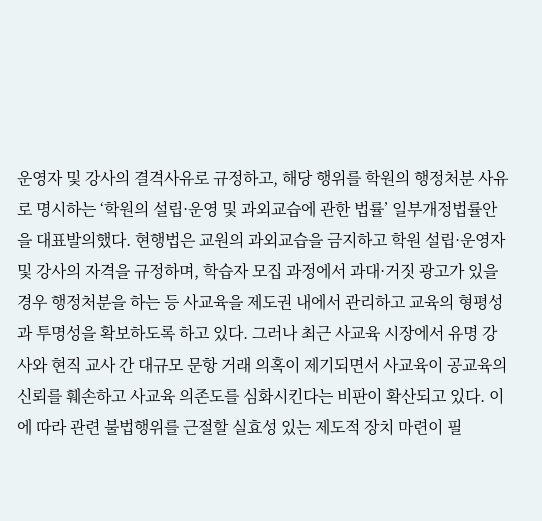운영자 및 강사의 결격사유로 규정하고, 해당 행위를 학원의 행정처분 사유로 명시하는 ‘학원의 설립·운영 및 과외교습에 관한 법률’ 일부개정법률안을 대표발의했다. 현행법은 교원의 과외교습을 금지하고 학원 설립·운영자 및 강사의 자격을 규정하며, 학습자 모집 과정에서 과대·거짓 광고가 있을 경우 행정처분을 하는 등 사교육을 제도권 내에서 관리하고 교육의 형평성과 투명성을 확보하도록 하고 있다. 그러나 최근 사교육 시장에서 유명 강사와 현직 교사 간 대규모 문항 거래 의혹이 제기되면서 사교육이 공교육의 신뢰를 훼손하고 사교육 의존도를 심화시킨다는 비판이 확산되고 있다. 이에 따라 관련 불법행위를 근절할 실효성 있는 제도적 장치 마련이 필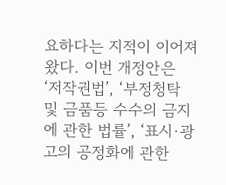요하다는 지적이 이어져 왔다. 이번 개정안은 ‘저작권법’, ‘부정청탁 및 금품등 수수의 금지에 관한 법률’, ‘표시·광고의 공정화에 관한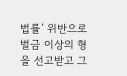법률’ 위반으로 벌금 이상의 형을 선고받고 그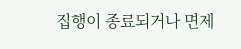집행이 종료되거나 면제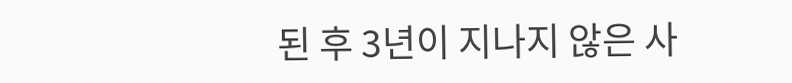된 후 3년이 지나지 않은 사